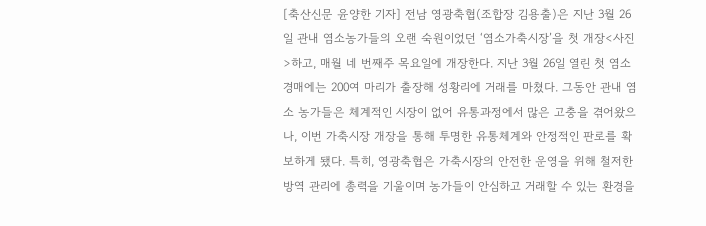[축산신문 윤양한 기자] 전남 영광축협(조합장 김용출)은 지난 3월 26일 관내 염소농가들의 오랜 숙원이었던 ‘염소가축시장’을 첫 개장<사진>하고, 매월 네 번째주 목요일에 개장한다. 지난 3월 26일 열린 첫 염소경매에는 200여 마리가 출장해 성황리에 거래를 마쳤다. 그동안 관내 염소 농가들은 체계적인 시장이 없어 유통과정에서 많은 고충을 겪어왔으나, 이번 가축시장 개장을 통해 투명한 유통체계와 안정적인 판로를 확보하게 됐다. 특히, 영광축협은 가축시장의 안전한 운영을 위해 철저한 방역 관리에 총력을 기울이며 농가들이 안심하고 거래할 수 있는 환경을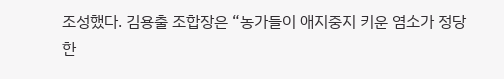조성했다. 김용출 조합장은 “농가들이 애지중지 키운 염소가 정당한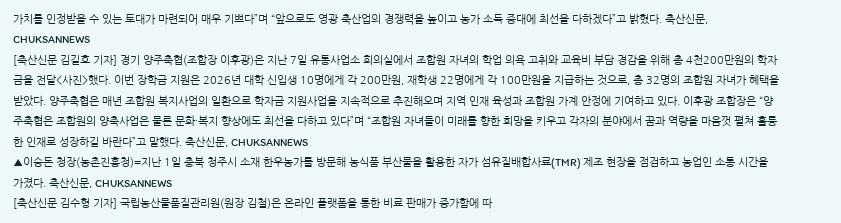가치를 인정받을 수 있는 토대가 마련되어 매우 기쁘다”며 “앞으로도 영광 축산업의 경쟁력을 높이고 농가 소득 증대에 최선을 다하겠다”고 밝혔다. 축산신문, CHUKSANNEWS
[축산신문 김길호 기자] 경기 양주축협(조합장 이후광)은 지난 7일 유통사업소 회의실에서 조합원 자녀의 학업 의욕 고취와 교육비 부담 경감을 위해 총 4천200만원의 학자금을 전달<사진>했다. 이번 장학금 지원은 2026년 대학 신입생 10명에게 각 200만원, 재학생 22명에게 각 100만원을 지급하는 것으로, 총 32명의 조합원 자녀가 혜택을 받았다. 양주축협은 매년 조합원 복지사업의 일환으로 학자금 지원사업을 지속적으로 추진해오며 지역 인재 육성과 조합원 가계 안정에 기여하고 있다. 이후광 조합장은 “양주축협은 조합원의 양축사업은 물론 문화·복지 향상에도 최선을 다하고 있다”며 “조합원 자녀들이 미래를 향한 희망을 키우고 각자의 분야에서 꿈과 역량을 마음껏 펼쳐 훌륭한 인재로 성장하길 바란다”고 말했다. 축산신문, CHUKSANNEWS
▲이승돈 청장(농촌진흥청)=지난 1일 충북 청주시 소재 한우농가를 방문해 농식품 부산물을 활용한 자가 섬유질배합사료(TMR) 제조 현장을 점검하고 농업인 소통 시간을 가졌다. 축산신문, CHUKSANNEWS
[축산신문 김수형 기자] 국립농산물품질관리원(원장 김철)은 온라인 플랫폼을 통한 비료 판매가 증가함에 따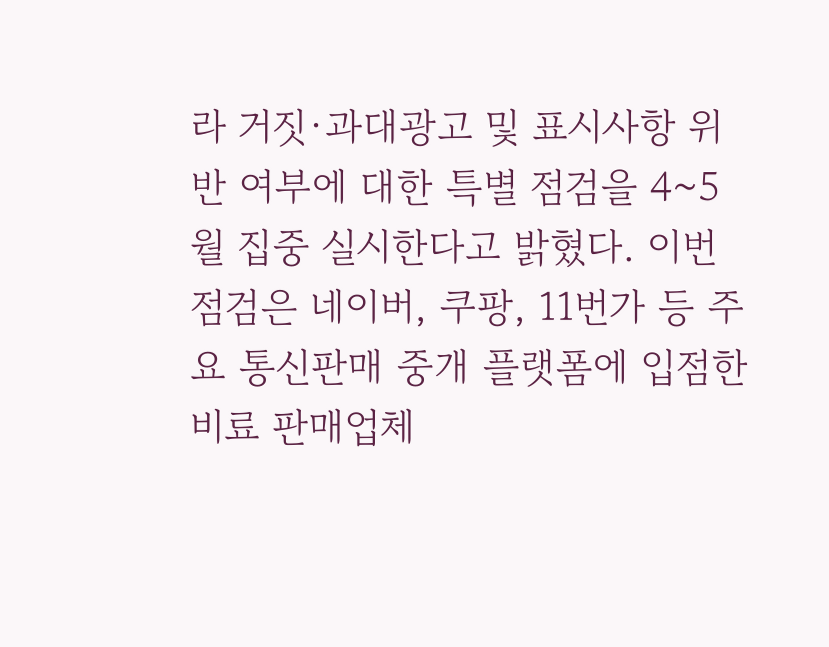라 거짓·과대광고 및 표시사항 위반 여부에 대한 특별 점검을 4~5월 집중 실시한다고 밝혔다. 이번 점검은 네이버, 쿠팡, 11번가 등 주요 통신판매 중개 플랫폼에 입점한 비료 판매업체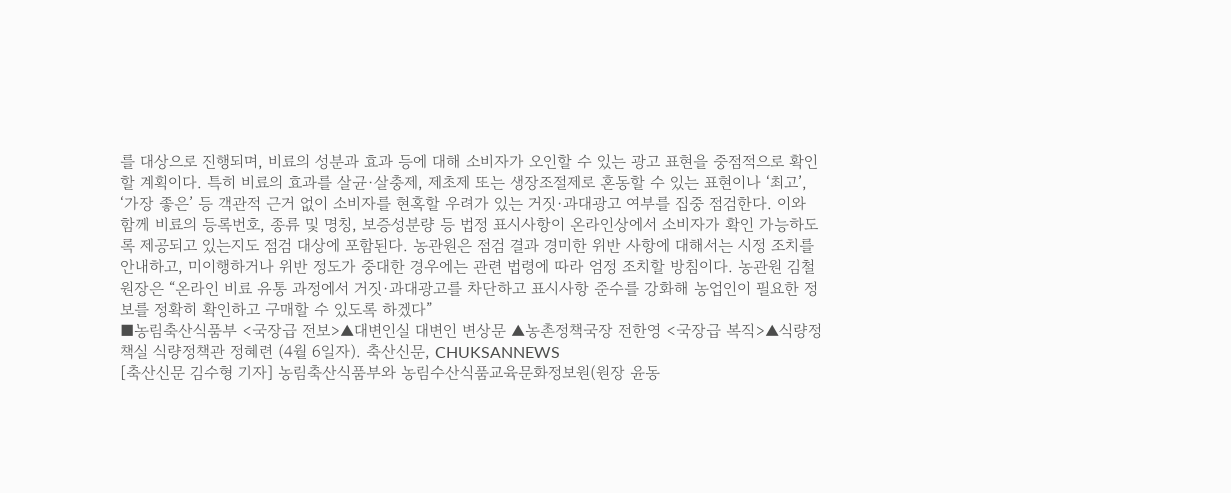를 대상으로 진행되며, 비료의 성분과 효과 등에 대해 소비자가 오인할 수 있는 광고 표현을 중점적으로 확인할 계획이다. 특히 비료의 효과를 살균·살충제, 제초제 또는 생장조절제로 혼동할 수 있는 표현이나 ‘최고’, ‘가장 좋은’ 등 객관적 근거 없이 소비자를 현혹할 우려가 있는 거짓·과대광고 여부를 집중 점검한다. 이와 함께 비료의 등록번호, 종류 및 명칭, 보증성분량 등 법정 표시사항이 온라인상에서 소비자가 확인 가능하도록 제공되고 있는지도 점검 대상에 포함된다. 농관원은 점검 결과 경미한 위반 사항에 대해서는 시정 조치를 안내하고, 미이행하거나 위반 정도가 중대한 경우에는 관련 법령에 따라 엄정 조치할 방침이다. 농관원 김철 원장은 “온라인 비료 유통 과정에서 거짓·과대광고를 차단하고 표시사항 준수를 강화해 농업인이 필요한 정보를 정확히 확인하고 구매할 수 있도록 하겠다”
■농림축산식품부 <국장급 전보>▲대변인실 대변인 변상문 ▲농촌정책국장 전한영 <국장급 복직>▲식량정책실 식량정책관 정혜련 (4월 6일자). 축산신문, CHUKSANNEWS
[축산신문 김수형 기자] 농림축산식품부와 농림수산식품교육문화정보원(원장 윤동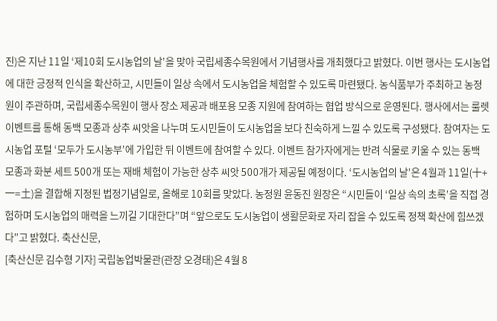진)은 지난 11일 ‘제10회 도시농업의 날’을 맞아 국립세종수목원에서 기념행사를 개최했다고 밝혔다. 이번 행사는 도시농업에 대한 긍정적 인식을 확산하고, 시민들이 일상 속에서 도시농업을 체험할 수 있도록 마련됐다. 농식품부가 주최하고 농정원이 주관하며, 국립세종수목원이 행사 장소 제공과 배포용 모종 지원에 참여하는 협업 방식으로 운영된다. 행사에서는 룰렛 이벤트를 통해 동백 모종과 상추 씨앗을 나누며 도시민들이 도시농업을 보다 친숙하게 느낄 수 있도록 구성됐다. 참여자는 도시농업 포털 ‘모두가 도시농부’에 가입한 뒤 이벤트에 참여할 수 있다. 이벤트 참가자에게는 반려 식물로 키울 수 있는 동백 모종과 화분 세트 500개 또는 재배 체험이 가능한 상추 씨앗 500개가 제공될 예정이다. ‘도시농업의 날’은 4월과 11일(十+一=土)을 결합해 지정된 법정기념일로, 올해로 10회를 맞았다. 농정원 윤동진 원장은 “시민들이 ‘일상 속의 초록’을 직접 경험하며 도시농업의 매력을 느끼길 기대한다”며 “앞으로도 도시농업이 생활문화로 자리 잡을 수 있도록 정책 확산에 힘쓰겠다”고 밝혔다. 축산신문,
[축산신문 김수형 기자] 국립농업박물관(관장 오경태)은 4월 8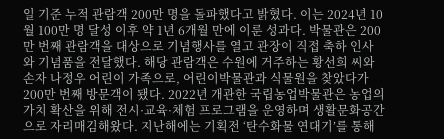일 기준 누적 관람객 200만 명을 돌파했다고 밝혔다. 이는 2024년 10월 100만 명 달성 이후 약 1년 6개월 만에 이룬 성과다. 박물관은 200만 번째 관람객을 대상으로 기념행사를 열고 관장이 직접 축하 인사와 기념품을 전달했다. 해당 관람객은 수원에 거주하는 황선희 씨와 손자 나정우 어린이 가족으로, 어린이박물관과 식물원을 찾았다가 200만 번째 방문객이 됐다. 2022년 개관한 국립농업박물관은 농업의 가치 확산을 위해 전시·교육·체험 프로그램을 운영하며 생활문화공간으로 자리매김해왔다. 지난해에는 기획전 ‘탄수화물 연대기’를 통해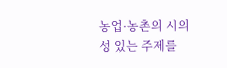농업·농촌의 시의성 있는 주제를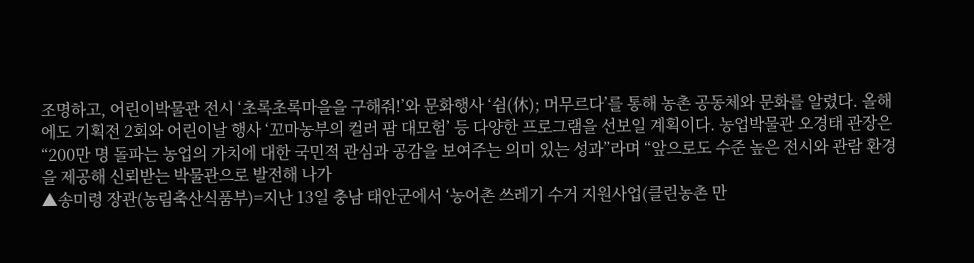조명하고, 어린이박물관 전시 ‘초록초록마을을 구해줘!’와 문화행사 ‘쉼(休); 머무르다’를 통해 농촌 공동체와 문화를 알렸다. 올해에도 기획전 2회와 어린이날 행사 ‘꼬마농부의 컬러 팜 대모험’ 등 다양한 프로그램을 선보일 계획이다. 농업박물관 오경태 관장은 “200만 명 돌파는 농업의 가치에 대한 국민적 관심과 공감을 보여주는 의미 있는 성과”라며 “앞으로도 수준 높은 전시와 관람 환경을 제공해 신뢰받는 박물관으로 발전해 나가
▲송미령 장관(농림축산식품부)=지난 13일 충남 태안군에서 ‘농어촌 쓰레기 수거 지원사업(클린농촌 만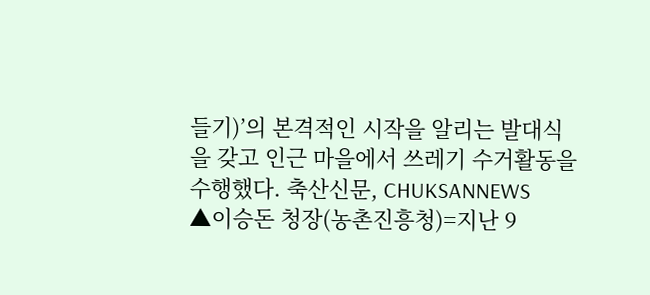들기)’의 본격적인 시작을 알리는 발대식을 갖고 인근 마을에서 쓰레기 수거활동을 수행했다. 축산신문, CHUKSANNEWS
▲이승돈 청장(농촌진흥청)=지난 9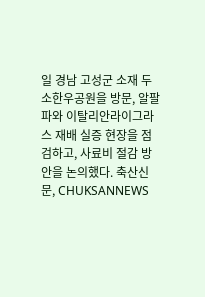일 경남 고성군 소재 두소한우공원을 방문, 알팔파와 이탈리안라이그라스 재배 실증 현장을 점검하고, 사료비 절감 방안을 논의했다. 축산신문, CHUKSANNEWS